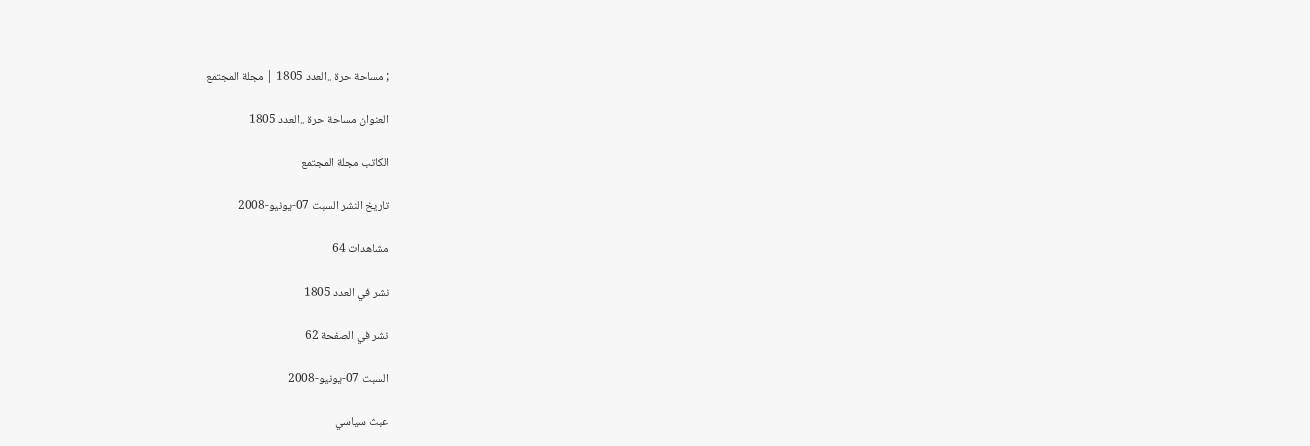; مساحة حرة ..العدد 1805 | مجلة المجتمع

العنوان مساحة حرة ..العدد 1805

الكاتب مجلة المجتمع

تاريخ النشر السبت 07-يونيو-2008

مشاهدات 64

نشر في العدد 1805

نشر في الصفحة 62

السبت 07-يونيو-2008

عبث سياسي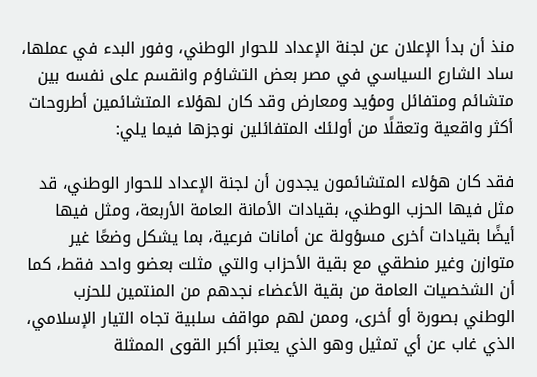منذ أن بدأ الإعلان عن لجنة الإعداد للحوار الوطني، وفور البدء في عملها، ساد الشارع السياسي في مصر بعض التشاؤم وانقسم على نفسه بين متشائم ومتفائل ومؤيد ومعارض وقد كان لهؤلاء المتشائمين أطروحات أكثر واقعية وتعقلًا من أولئك المتفائلين نوجزها فيما يلي:

فقد كان هؤلاء المتشائمون يجدون أن لجنة الإعداد للحوار الوطني، قد مثل فيها الحزب الوطني، بقيادات الأمانة العامة الأربعة، ومثل فيها أيضًا بقيادات أخرى مسؤولة عن أمانات فرعية، بما يشكل وضعًا غير متوازن وغير منطقي مع بقية الأحزاب والتي مثلت بعضو واحد فقط، كما أن الشخصيات العامة من بقية الأعضاء نجدهم من المنتمين للحزب الوطني بصورة أو أخرى، وممن لهم مواقف سلبية تجاه التيار الإسلامي، الذي غاب عن أي تمثيل وهو الذي يعتبر أكبر القوى الممثلة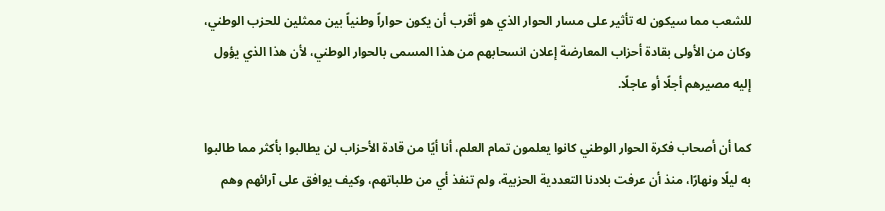للشعب مما سيكون له تأثير على مسار الحوار الذي هو أقرب أن يكون حواراً وطنياً بين ممثلين للحزب الوطني، وكان من الأولى بقادة أحزاب المعارضة إعلان انسحابهم من هذا المسمى بالحوار الوطني، لأن هذا الذي يؤول إليه مصيرهم أجلًا أو عاجلًا.

كما أن أصحاب فكرة الحوار الوطني كانوا يعلمون تمام العلم، أنا أيًا من قادة الأحزاب لن يطالبوا بأكثر مما طالبوا به ليلًا ونهارًا، منذ أن عرفت بلادنا التعددية الحزبية، ولم تنفذ أي من طلباتهم، وكيف يوافق على آرائهم وهم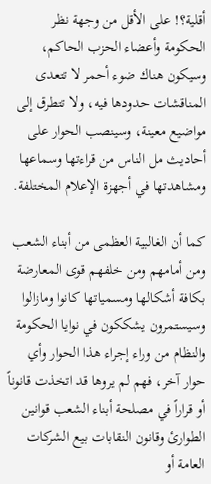أقلية؟! على الأقل من وجهة نظر الحكومة وأعضاء الحزب الحاكم، وسيكون هناك ضوء أحمر لا تتعدى المناقشات حدودها فيه، ولا تتطرق إلى مواضيع معينة، وسينصب الحوار على أحاديث مل الناس من قراءتها وسماعها ومشاهدتها في أجهزة الإعلام المختلفة.

كما أن الغالبية العظمى من أبناء الشعب ومن أمامهم ومن خلفهم قوى المعارضة بكافة أشكالها ومسمياتها كانوا ومازالوا وسيستمرون يشككون في نوايا الحكومة والنظام من وراء إجراء هذا الحوار وأي حوار آخر، فهم لم يروها قد اتخذت قانوناً أو قراراً في مصلحة أبناء الشعب قوانين الطوارئ وقانون النقابات بيع الشركات العامة أو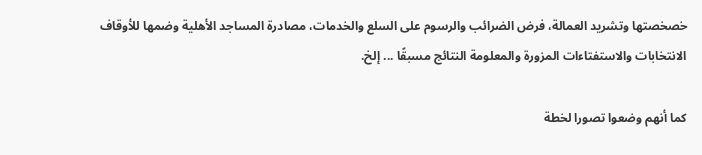خصخصتها وتشريد العمالة، فرض الضرائب والرسوم على السلع والخدمات، مصادرة المساجد الأهلية وضمها للأوقاف الانتخابات والاستفتاءات المزورة والمعلومة النتائج مسبقًا ... إلخ.

كما أنهم وضعوا تصورا لخطة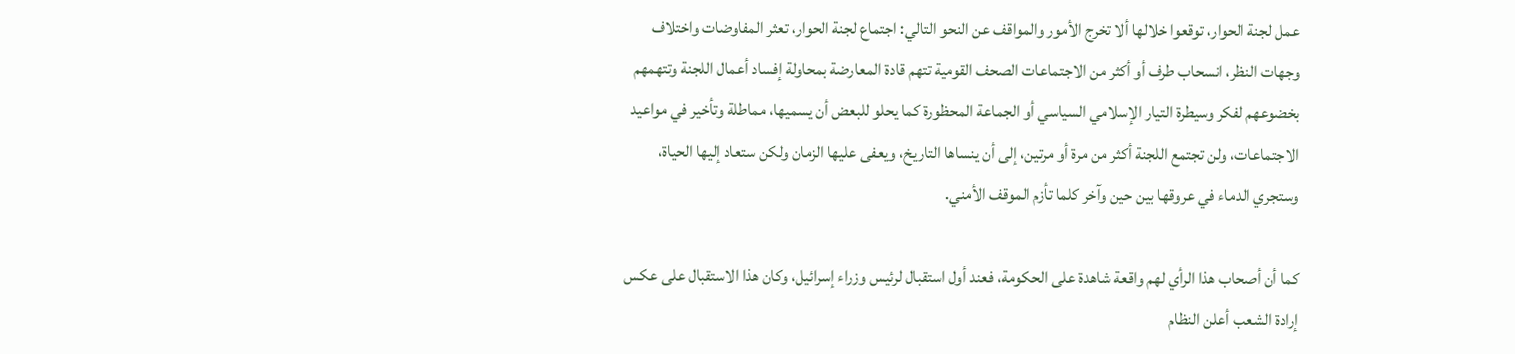عمل لجنة الحوار، توقعوا خلالها ألا تخرج الأمور والمواقف عن النحو التالي: اجتماع لجنة الحوار، تعثر المفاوضات واختلاف وجهات النظر، انسحاب طرف أو أكثر من الاجتماعات الصحف القومية تتهم قادة المعارضة بمحاولة إفساد أعمال اللجنة وتتهمهم بخضوعهم لفكر وسيطرة التيار الإسلامي السياسي أو الجماعة المحظورة كما يحلو للبعض أن يسميها، مماطلة وتأخير في مواعيد الاجتماعات، ولن تجتمع اللجنة أكثر من مرة أو مرتين، إلى أن ينساها التاريخ، ويعفى عليها الزمان ولكن ستعاد إليها الحياة، وستجري الدماء في عروقها بين حين وآخر كلما تأزم الموقف الأمني.

كما أن أصحاب هذا الرأي لهم واقعة شاهدة على الحكومة، فعند أول استقبال لرئيس وزراء إسرائيل، وكان هذا الاستقبال على عكس إرادة الشعب أعلن النظام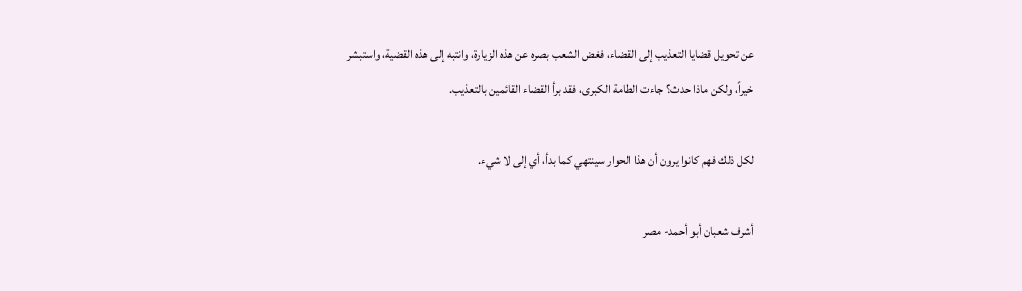عن تحويل قضايا التعذيب إلى القضاء، فغض الشعب بصره عن هذه الزيارة، وانتبه إلى هذه القضية، واستبشر خيراً، ولكن ماذا حدث؟ جاءت الطامة الكبرى، فقد برأ القضاء القائمين بالتعذيب.

لكل ذلك فهم كانوا يرون أن هذا الحوار سينتهي كما بدأ، أي إلى لا شيء.

أشرف شعبان أبو أحمد- مصر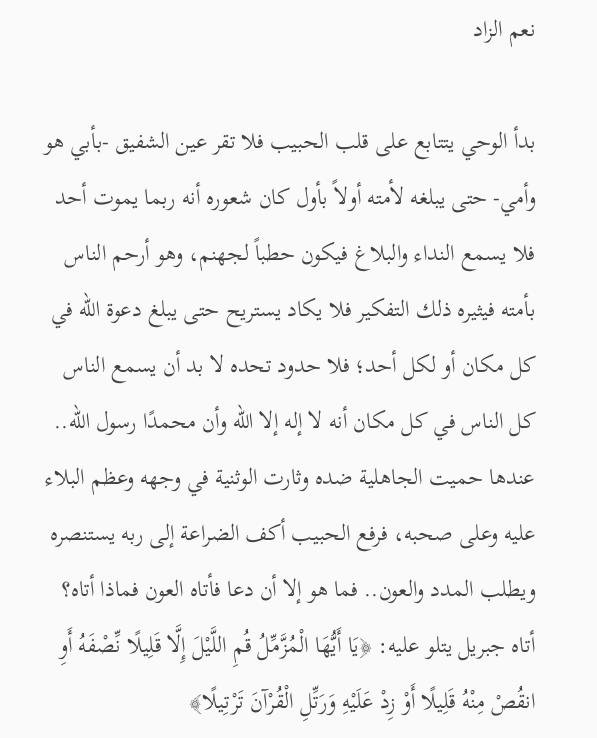نعم الزاد

بدأ الوحي يتتابع على قلب الحبيب فلا تقر عين الشفيق -بأبي هو وأمي- حتى يبلغه لأمته أولاً بأول كان شعوره أنه ربما يموت أحد فلا يسمع النداء والبلاغ فيكون حطباً لجهنم، وهو أرحم الناس بأمته فيثيره ذلك التفكير فلا يكاد يستريح حتى يبلغ دعوة الله في كل مكان أو لكل أحد؛ فلا حدود تحده لا بد أن يسمع الناس كل الناس في كل مكان أنه لا إله إلا الله وأن محمدًا رسول الله.. عندها حميت الجاهلية ضده وثارت الوثنية في وجهه وعظم البلاء عليه وعلى صحبه، فرفع الحبيب أكف الضراعة إلى ربه يستنصره ويطلب المدد والعون.. فما هو إلا أن دعا فأتاه العون فماذا أتاه؟ أتاه جبريل يتلو عليه: ﴿يَا أَيُّهَا الْمُزَّمِّلُ قُمِ اللَّيْلَ إِلَّا قَلِيلًا نِّصْفَهُ أَوِ انقُصْ مِنْهُ قَلِيلًا أَوْ زِدْ عَلَيْهِ وَرَتِّلِ الْقُرْآنَ تَرْتِيلًا﴾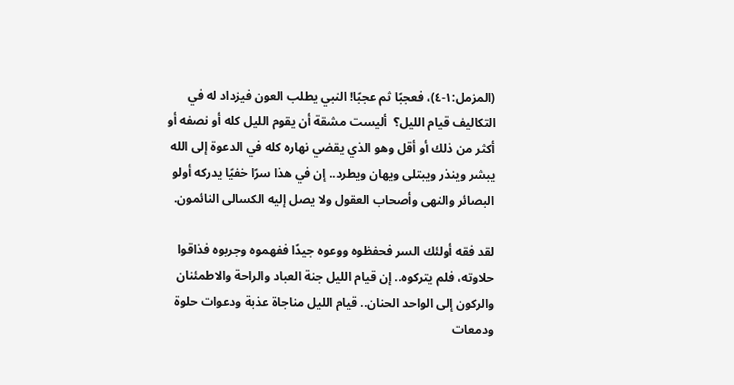(المزمل:١-٤)، فعجبًا ثم عجبًا! النبي يطلب العون فيزداد له في التكاليف قيام الليل؟  أليست مشقة أن يقوم الليل كله أو نصفه أو أكثر من ذلك أو أقل وهو الذي يقضي نهاره كله في الدعوة إلى الله يبشر وينذر ويبتلى ويهان ويطرد.. إن في هذا سرًا خفيًا يدركه أولو البصائر والنهى وأصحاب العقول ولا يصل إليه الكسالى النائمون.

لقد فقه أولئك السر فحفظوه ووعوه جيدًا ففهموه وجربوه فذاقوا حلاوته، فلم يتركوه.. إن قيام الليل جنة العباد والراحة والاطمئنان والركون إلى الواحد الحنان.. قيام الليل مناجاة عذبة ودعوات حلوة ودمعات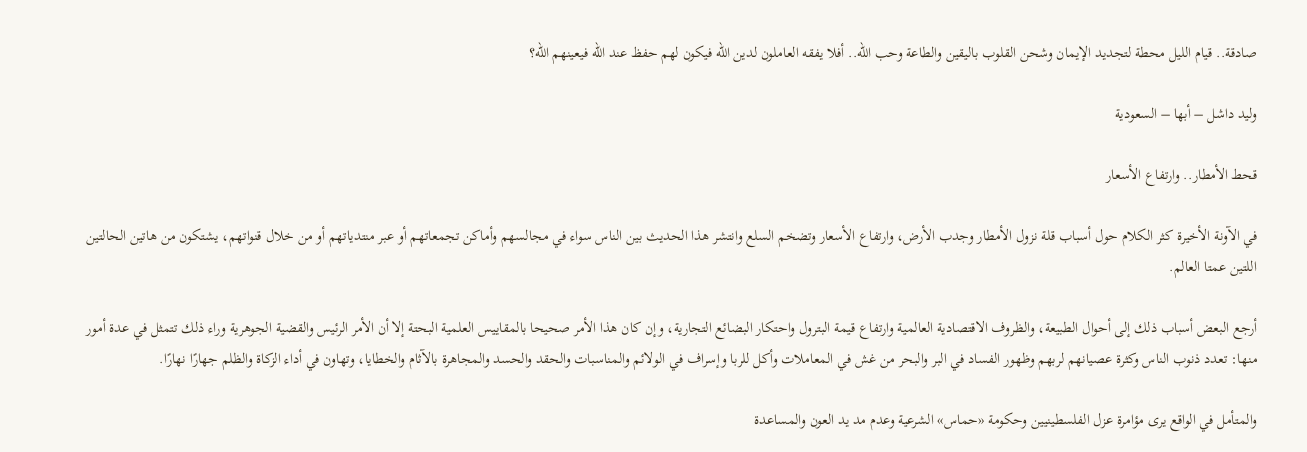صادقة.. قيام الليل محطة لتجديد الإيمان وشحن القلوب باليقين والطاعة وحب الله.. أفلا يفقه العاملون لدين الله فيكون لهم حفظ عند الله فيعينهم الله؟

ولید داشل – أبها – السعودية

قحط الأمطار.. وارتفاع الأسعار

في الآونة الأخيرة كثر الكلام حول أسباب قلة نزول الأمطار وجدب الأرض، وارتفاع الأسعار وتضخم السلع وانتشر هذا الحديث بين الناس سواء في مجالسهم وأماكن تجمعاتهم أو عبر منتدياتهم أو من خلال قنواتهم، يشتكون من هاتين الحالتين اللتين عمتا العالم.

أرجع البعض أسباب ذلك إلى أحوال الطبيعة، والظروف الاقتصادية العالمية وارتفاع قيمة البترول واحتكار البضائع التجارية، وإن كان هذا الأمر صحيحا بالمقاييس العلمية البحتة إلا أن الأمر الرئيس والقضية الجوهرية وراء ذلك تتمثل في عدة أمور منها: تعدد ذنوب الناس وكثرة عصيانهم لربهم وظهور الفساد في البر والبحر من غش في المعاملات وأكل للربا وإسراف في الولائم والمناسبات والحقد والحسد والمجاهرة بالآثام والخطايا، وتهاون في أداء الزكاة والظلم جهارًا نهارًا.

والمتأمل في الواقع يرى مؤامرة عزل الفلسطينيين وحكومة «حماس» الشرعية وعدم مد يد العون والمساعدة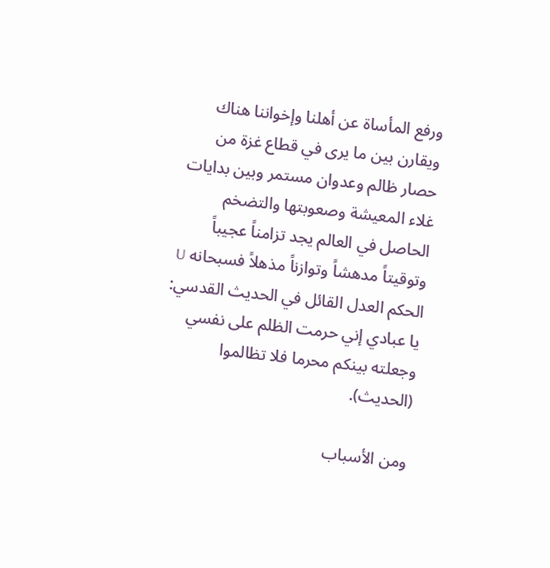ورفع المأساة عن أهلنا وإخواننا هناك ويقارن بين ما يرى في قطاع غزة من حصار ظالم وعدوان مستمر وبين بدايات غلاء المعيشة وصعوبتها والتضخم الحاصل في العالم يجد تزامناً عجيباً وتوقيتاً مدهشاً وتوازناً مذهلاً فسبحانه U الحكم العدل القائل في الحديث القدسي: يا عبادي إني حرمت الظلم على نفسي وجعلته بينكم محرما فلا تظالموا (الحديث).

ومن الأسباب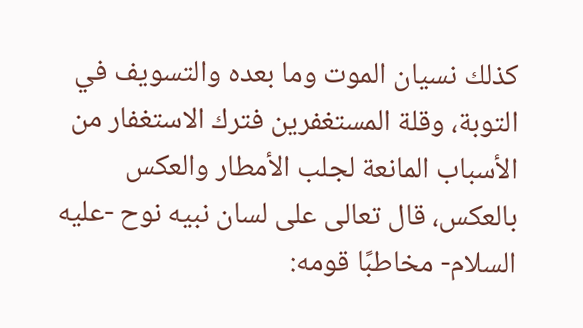كذلك نسيان الموت وما بعده والتسويف في التوبة، وقلة المستغفرين فترك الاستغفار من الأسباب المانعة لجلب الأمطار والعكس بالعكس، قال تعالى على لسان نبيه نوح -عليه السلام- مخاطبًا قومه: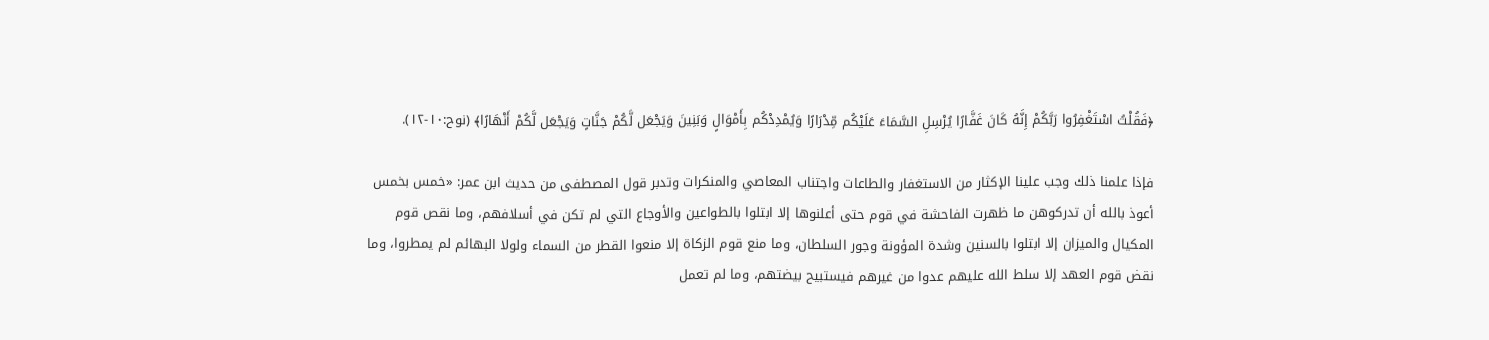﴿فَقُلْتُ اسْتَغْفِرُوا رَبَّكُمْ إِنَّهُ كَانَ غَفَّارًا يُرْسِلِ السَّمَاءَ عَلَيْكُم مِّدْرَارًا وَيُمْدِدْكُم بِأَمْوَالٍ وَبَنِينَ وَيَجْعَل لَّكُمْ جَنَّاتٍ وَيَجْعَل لَّكُمْ أَنْهَارًا﴾ (نوح:١٠-١٢).

فإذا علمنا ذلك وجب علينا الإكثار من الاستغفار والطاعات واجتناب المعاصي والمنكرات وتدبر قول المصطفى من حديث ابن عمر: «خمس بخمس أعوذ بالله أن تدركوهن ما ظهرت الفاحشة في قوم حتى أعلنوها إلا ابتلوا بالطواعين والأوجاع التي لم تكن في أسلافهم، وما نقص قوم المكيال والميزان إلا ابتلوا بالسنين وشدة المؤونة وجور السلطان، وما منع قوم الزكاة إلا منعوا القطر من السماء ولولا البهائم لم يمطروا، وما نقض قوم العهد إلا سلط الله عليهم عدوا من غيرهم فيستبيح بيضتهم، وما لم تعمل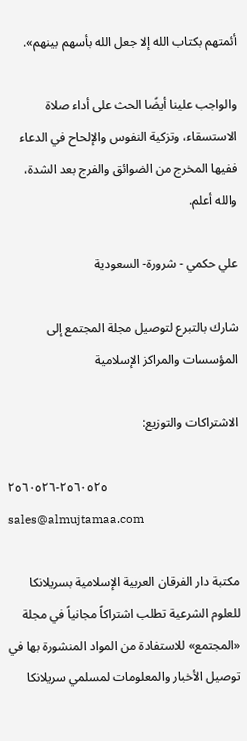أئمتهم بكتاب الله إلا جعل الله بأسهم بينهم».

والواجب علينا أيضًا الحث على أداء صلاة الاستسقاء، وتزكية النفوس والإلحاح في الدعاء ففيها المخرج من الضوائق والفرج بعد الشدة، والله أعلم.

علي حكمي - شرورة- السعودية

شارك بالتبرع لتوصيل مجلة المجتمع إلى المؤسسات والمراكز الإسلامية

الاشتراكات والتوزيع:

٢٥٦٠٥٢٥-٢٥٦٠٥٢٦  sales@almujtamaa.com

مكتبة دار الفرقان العربية الإسلامية بسريلانكا للعلوم الشرعية تطلب اشتراكاً مجانياً في مجلة «المجتمع» للاستفادة من المواد المنشورة بها في توصيل الأخبار والمعلومات لمسلمي سريلانكا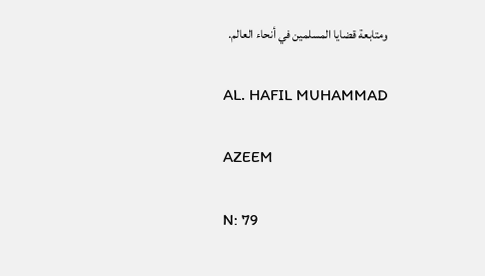ومتابعة قضايا المسلمين في أنحاء العالم.

AL. HAFIL MUHAMMAD

AZEEM

N: 79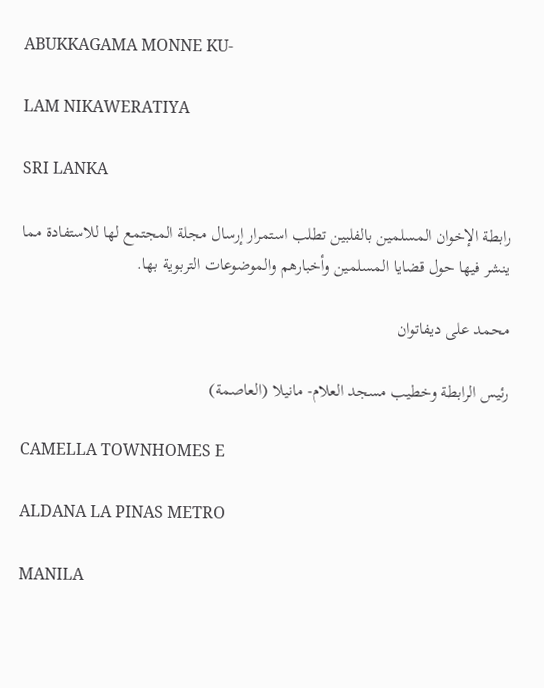ABUKKAGAMA MONNE KU-

LAM NIKAWERATIYA

SRI LANKA

رابطة الإخوان المسلمين بالفلبين تطلب استمرار إرسال مجلة المجتمع لها للاستفادة مما ينشر فيها حول قضايا المسلمين وأخبارهم والموضوعات التربوية بها.

محمد على ديفاتوان

رئيس الرابطة وخطيب مسجد العلام- مانيلا (العاصمة)

CAMELLA TOWNHOMES E

ALDANA LA PINAS METRO

MANILA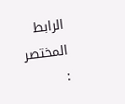الرابط المختصر :